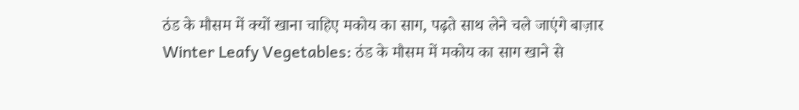ठंड के मौसम में क्यों खाना चाहिए मकोय का साग, पढ़ते साथ लेने चले जाएंगे बाज़ार
Winter Leafy Vegetables: ठंड के मौसम में मकोय का साग खाने से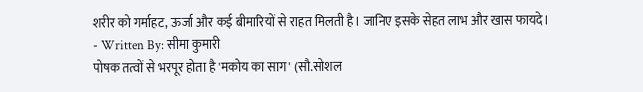शरीर को गर्माहट, ऊर्जा और कई बीमारियों से राहत मिलती है। जानिए इसके सेहत लाभ और खास फायदे।
- Written By: सीमा कुमारी
पोषक तत्वों से भरपूर होता है 'मकोय का साग' (सौ.सोशल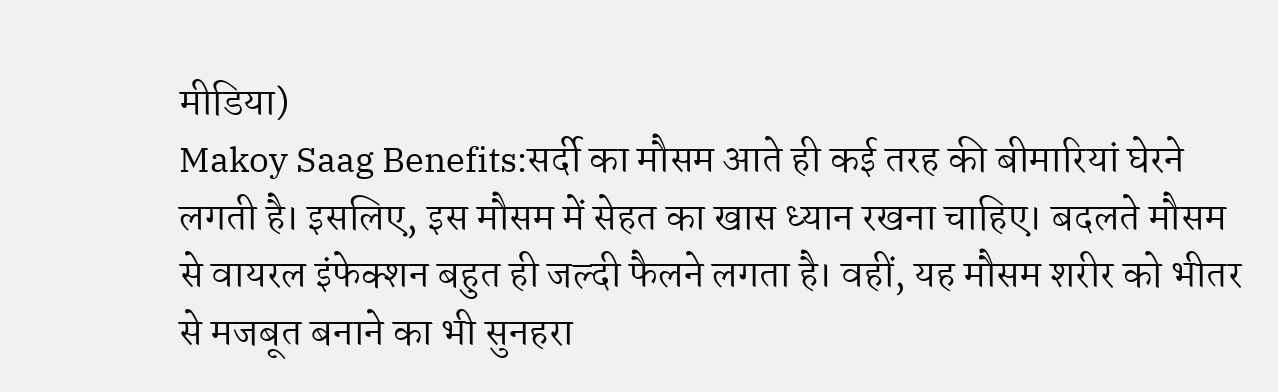मीडिया)
Makoy Saag Benefits:सर्दी का मौसम आते ही कई तरह की बीमारियां घेरने लगती है। इसलिए, इस मौसम में सेहत का खास ध्यान रखना चाहिए। बदलते मौसम से वायरल इंफेक्शन बहुत ही जल्दी फैलने लगता है। वहीं, यह मौसम शरीर को भीतर से मजबूत बनाने का भी सुनहरा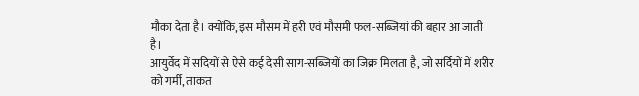मौका देता है। क्योंकि, इस मौसम में हरी एवं मौसमी फल-सब्जियां की बहार आ जाती है।
आयुर्वेद में सदियों से ऐसे कई देसी साग-सब्जियों का जिक्र मिलता है, जो सर्दियों में शरीर को गर्मी, ताकत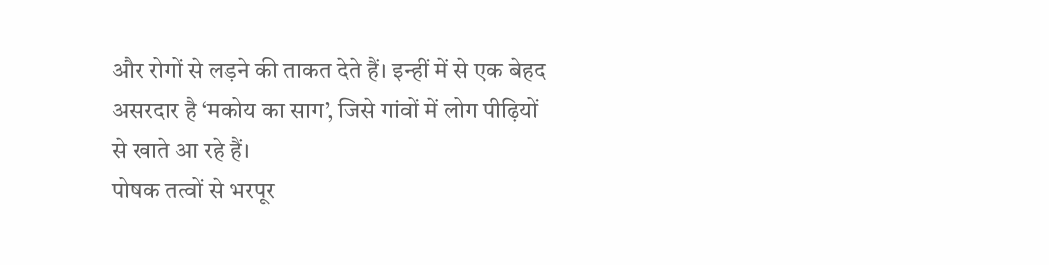और रोगों से लड़ने की ताकत देते हैं। इन्हीं में से एक बेहद असरदार है ‘मकोय का साग’, जिसे गांवों में लोग पीढ़ियों से खाते आ रहे हैं।
पोषक तत्वों से भरपूर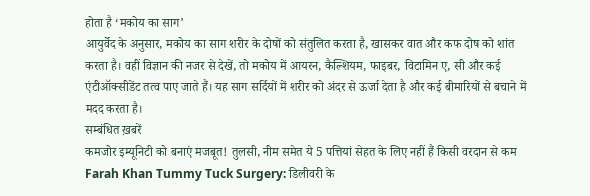होता है ‘मकोय का साग’
आयुर्वेद के अनुसार, मकोय का साग शरीर के दोषों को संतुलित करता है, खासकर वात और कफ दोष को शांत करता है। वहीं विज्ञान की नजर से देखें, तो मकोय में आयरन, कैल्शियम, फाइबर, विटामिन ए, सी और कई एंटीऑक्सीडेंट तत्व पाए जाते हैं। यह साग सर्दियों में शरीर को अंदर से ऊर्जा देता है और कई बीमारियों से बचाने में मदद करता है।
सम्बंधित ख़बरें
कमजोर इम्यूनिटी को बनाएं मजबूत! तुलसी, नीम समेत ये 5 पत्तियां सेहत के लिए नहीं हैं किसी वरदान से कम
Farah Khan Tummy Tuck Surgery: डिलीवरी के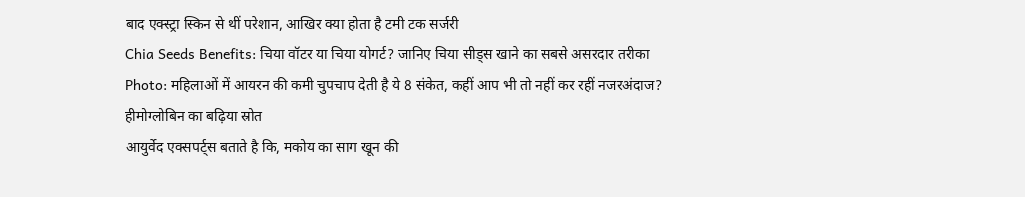बाद एक्स्ट्रा स्किन से थीं परेशान, आखिर क्या होता है टमी टक सर्जरी
Chia Seeds Benefits: चिया वॉटर या चिया योगर्ट? जानिए चिया सीड्स खाने का सबसे असरदार तरीका
Photo: महिलाओं में आयरन की कमी चुपचाप देती है ये 8 संकेत, कहीं आप भी तो नहीं कर रहीं नजरअंदाज?
हीमोग्लोबिन का बढ़िया स्रोत
आयुर्वेद एक्सपर्ट्स बताते है कि, मकोय का साग खून की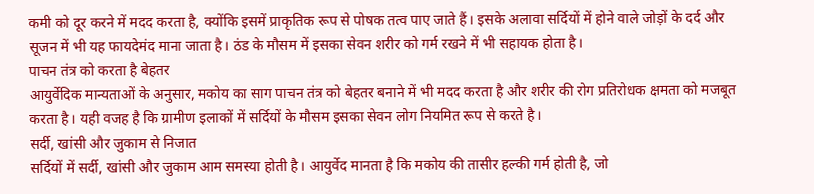कमी को दूर करने में मदद करता है, क्योंकि इसमें प्राकृतिक रूप से पोषक तत्व पाए जाते हैं। इसके अलावा सर्दियों में होने वाले जोड़ों के दर्द और सूजन में भी यह फायदेमंद माना जाता है। ठंड के मौसम में इसका सेवन शरीर को गर्म रखने में भी सहायक होता है।
पाचन तंत्र को करता है बेहतर
आयुर्वेदिक मान्यताओं के अनुसार, मकोय का साग पाचन तंत्र को बेहतर बनाने में भी मदद करता है और शरीर की रोग प्रतिरोधक क्षमता को मजबूत करता है। यही वजह है कि ग्रामीण इलाकों में सर्दियों के मौसम इसका सेवन लोग नियमित रूप से करते है।
सर्दी, खांसी और जुकाम से निजात
सर्दियों में सर्दी, खांसी और जुकाम आम समस्या होती है। आयुर्वेद मानता है कि मकोय की तासीर हल्की गर्म होती है, जो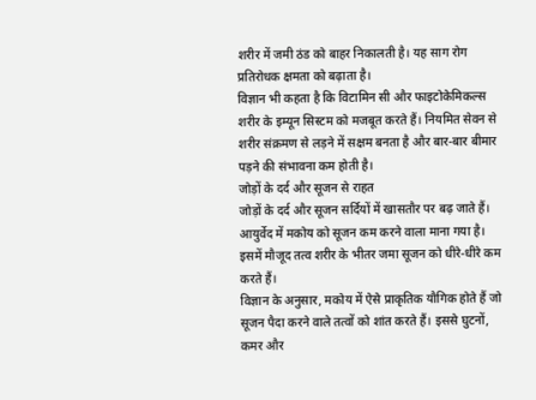शरीर में जमी ठंड को बाहर निकालती है। यह साग रोग प्रतिरोधक क्षमता को बढ़ाता है।
विज्ञान भी कहता है कि विटामिन सी और फाइटोकेमिकल्स शरीर के इम्यून सिस्टम को मजबूत करते हैं। नियमित सेवन से शरीर संक्रमण से लड़ने में सक्षम बनता है और बार-बार बीमार पड़ने की संभावना कम होती है।
जोड़ों के दर्द और सूजन से राहत
जोड़ों के दर्द और सूजन सर्दियों में खासतौर पर बढ़ जाते हैं। आयुर्वेद में मकोय को सूजन कम करने वाला माना गया है। इसमें मौजूद तत्व शरीर के भीतर जमा सूजन को धीरे-धीरे कम करते हैं।
विज्ञान के अनुसार, मकोय में ऐसे प्राकृतिक यौगिक होते हैं जो सूजन पैदा करने वाले तत्वों को शांत करते हैं। इससे घुटनों, कमर और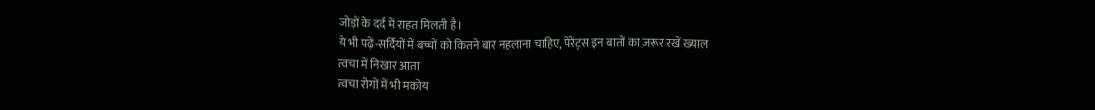जोड़ों के दर्द में राहत मिलती है।
ये भी पढ़ें-सर्दियों में बच्चों को कितने बार नहलाना चाहिए, पेरेंट्स इन बातों का ज़रूर रखें ख्याल
त्वचा में निखार आता
त्वचा रोगों में भी मकोय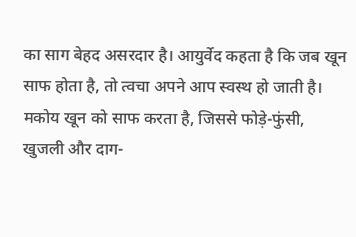का साग बेहद असरदार है। आयुर्वेद कहता है कि जब खून साफ होता है, तो त्वचा अपने आप स्वस्थ हो जाती है। मकोय खून को साफ करता है, जिससे फोड़े-फुंसी, खुजली और दाग-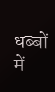धब्बों में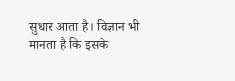सुधार आता है। विज्ञान भी मानता है कि इसके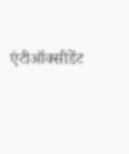एंटीऑक्सीडेंट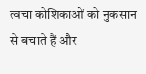त्वचा कोशिकाओं को नुकसान से बचाते हैं और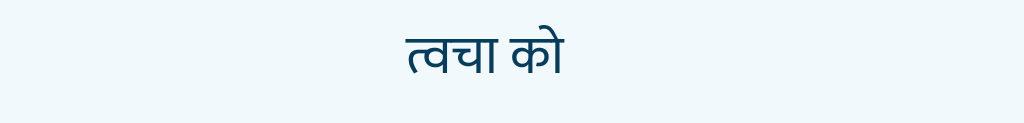त्वचा को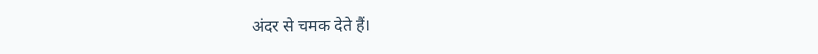अंदर से चमक देते हैं।